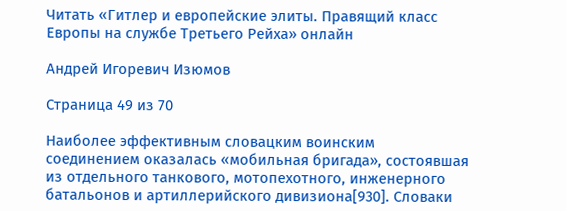Читать «Гитлер и европейские элиты. Правящий класс Европы на службе Третьего Рейха» онлайн

Андрей Игоревич Изюмов

Страница 49 из 70

Наиболее эффективным словацким воинским соединением оказалась «мобильная бригада», состоявшая из отдельного танкового, мотопехотного, инженерного батальонов и артиллерийского дивизиона[930]. Словаки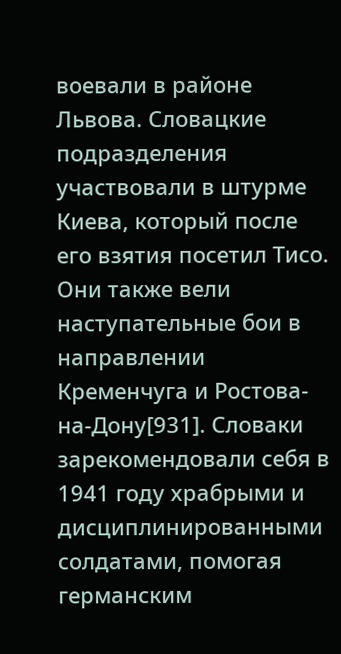воевали в районе Львова. Словацкие подразделения участвовали в штурме Киева, который после его взятия посетил Тисо. Они также вели наступательные бои в направлении Кременчуга и Ростова-на-Дону[931]. Словаки зарекомендовали себя в 1941 году храбрыми и дисциплинированными солдатами, помогая германским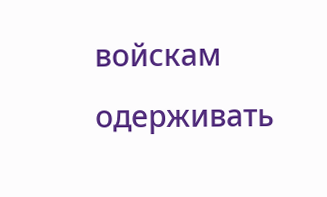войскам одерживать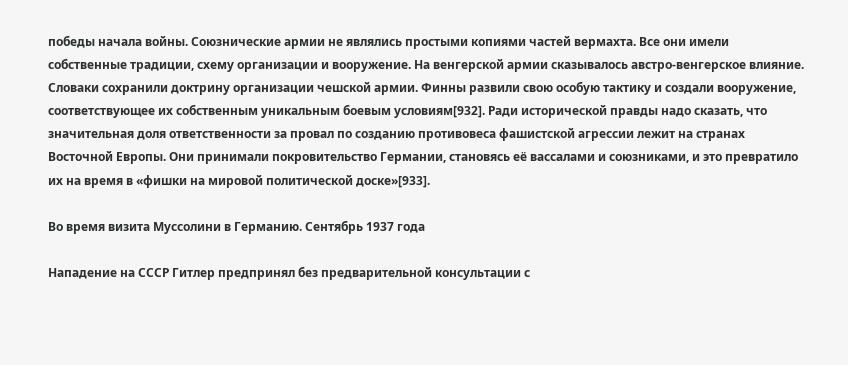победы начала войны. Союзнические армии не являлись простыми копиями частей вермахта. Все они имели собственные традиции, схему организации и вооружение. На венгерской армии сказывалось австро-венгерское влияние. Словаки сохранили доктрину организации чешской армии. Финны развили свою особую тактику и создали вооружение, соответствующее их собственным уникальным боевым условиям[932]. Ради исторической правды надо сказать, что значительная доля ответственности за провал по созданию противовеса фашистской агрессии лежит на странах Восточной Европы. Они принимали покровительство Германии, становясь её вассалами и союзниками, и это превратило их на время в «фишки на мировой политической доске»[933].

Во время визита Муссолини в Германию. Сентябрь 1937 года

Нападение на СССР Гитлер предпринял без предварительной консультации с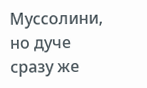Муссолини, но дуче сразу же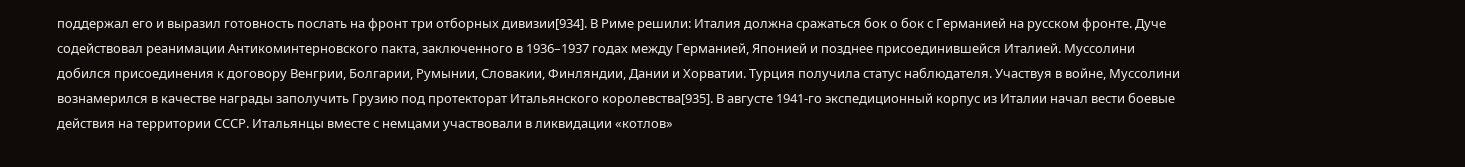поддержал его и выразил готовность послать на фронт три отборных дивизии[934]. В Риме решили: Италия должна сражаться бок о бок с Германией на русском фронте. Дуче содействовал реанимации Антикоминтерновского пакта, заключенного в 1936–1937 годах между Германией, Японией и позднее присоединившейся Италией. Муссолини добился присоединения к договору Венгрии, Болгарии, Румынии, Словакии, Финляндии, Дании и Хорватии. Турция получила статус наблюдателя. Участвуя в войне, Муссолини вознамерился в качестве награды заполучить Грузию под протекторат Итальянского королевства[935]. В августе 1941-го экспедиционный корпус из Италии начал вести боевые действия на территории СССР. Итальянцы вместе с немцами участвовали в ликвидации «котлов»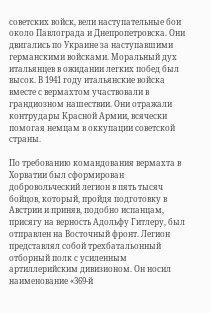советских войск, вели наступательные бои около Павлограда и Днепропетровска. Они двигались по Украине за наступавшими германскими войсками. Моральный дух итальянцев в ожидании легких побед был высок. В 1941 году итальянские войска вместе с вермахтом участвовали в грандиозном нашествии. Они отражали контрудары Красной Армии, всячески помогая немцам в оккупации советской страны.

По требованию командования вермахта в Хорватии был сформирован добровольческий легион в пять тысяч бойцов, который, пройдя подготовку в Австрии и приняв, подобно испанцам, присягу на верность Адольфу Гитлеру, был отправлен на Восточный фронт. Легион представлял собой трехбатальонный отборный полк с усиленным артиллерийским дивизионом. Он носил наименование «369-й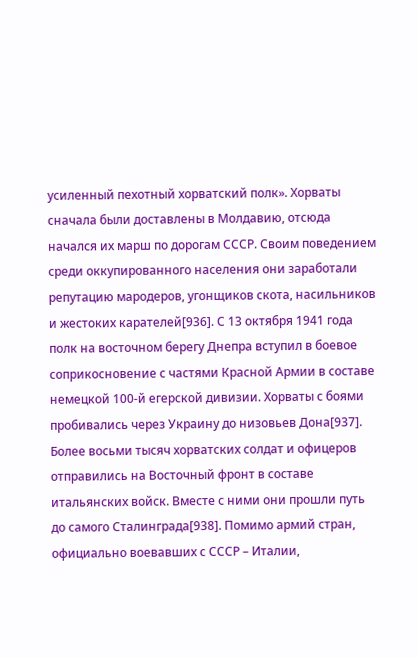усиленный пехотный хорватский полк». Хорваты сначала были доставлены в Молдавию, отсюда начался их марш по дорогам СССР. Своим поведением среди оккупированного населения они заработали репутацию мародеров, угонщиков скота, насильников и жестоких карателей[936]. С 13 октября 1941 года полк на восточном берегу Днепра вступил в боевое соприкосновение с частями Красной Армии в составе немецкой 100-й егерской дивизии. Хорваты с боями пробивались через Украину до низовьев Дона[937]. Более восьми тысяч хорватских солдат и офицеров отправились на Восточный фронт в составе итальянских войск. Вместе с ними они прошли путь до самого Сталинграда[938]. Помимо армий стран, официально воевавших с СССР – Италии,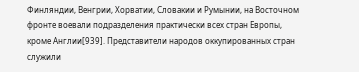Финляндии, Венгрии, Хорватии, Словакии и Румынии, на Восточном фронте воевали подразделения практически всех стран Европы, кроме Англии[939]. Представители народов оккупированных стран служили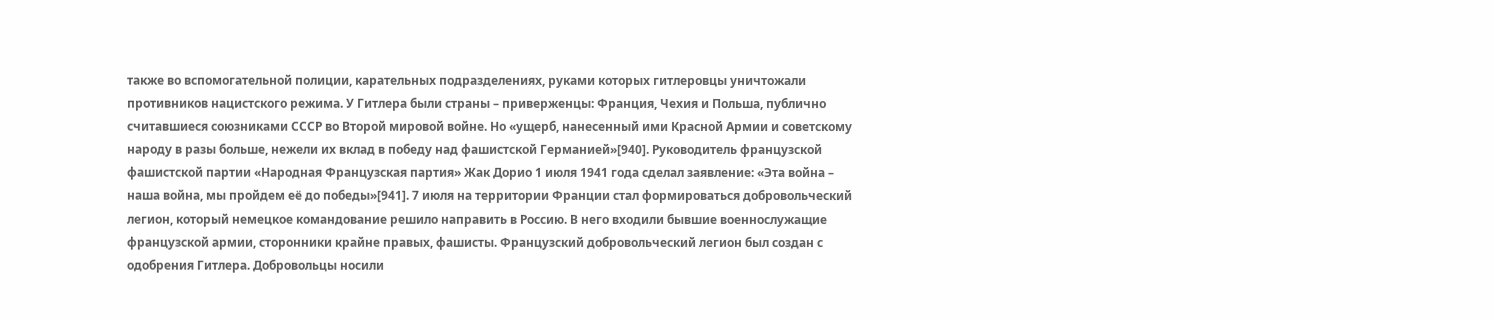также во вспомогательной полиции, карательных подразделениях, руками которых гитлеровцы уничтожали противников нацистского режима. У Гитлера были страны – приверженцы: Франция, Чехия и Польша, публично считавшиеся союзниками СССР во Второй мировой войне. Но «ущерб, нанесенный ими Красной Армии и советскому народу в разы больше, нежели их вклад в победу над фашистской Германией»[940]. Руководитель французской фашистской партии «Народная Французская партия» Жак Дорио 1 июля 1941 года сделал заявление: «Эта война – наша война, мы пройдем её до победы»[941]. 7 июля на территории Франции стал формироваться добровольческий легион, который немецкое командование решило направить в Россию. В него входили бывшие военнослужащие французской армии, сторонники крайне правых, фашисты. Французский добровольческий легион был создан с одобрения Гитлера. Добровольцы носили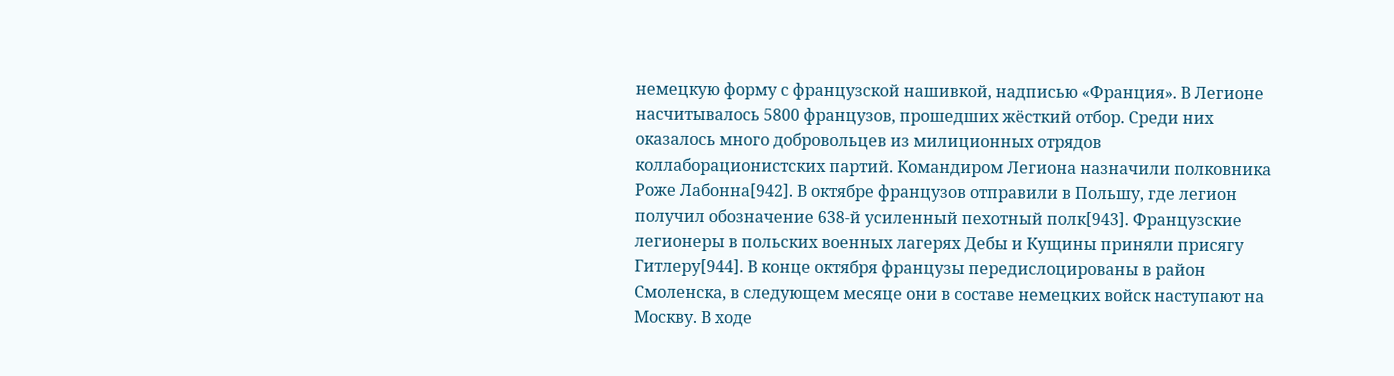немецкую форму с французской нашивкой, надписью «Франция». В Легионе насчитывалось 5800 французов, прошедших жёсткий отбор. Среди них оказалось много добровольцев из милиционных отрядов коллаборационистских партий. Командиром Легиона назначили полковника Роже Лабонна[942]. В октябре французов отправили в Польшу, где легион получил обозначение 638-й усиленный пехотный полк[943]. Французские легионеры в польских военных лагерях Дебы и Кущины приняли присягу Гитлеру[944]. В конце октября французы передислоцированы в район Смоленска, в следующем месяце они в составе немецких войск наступают на Москву. В ходе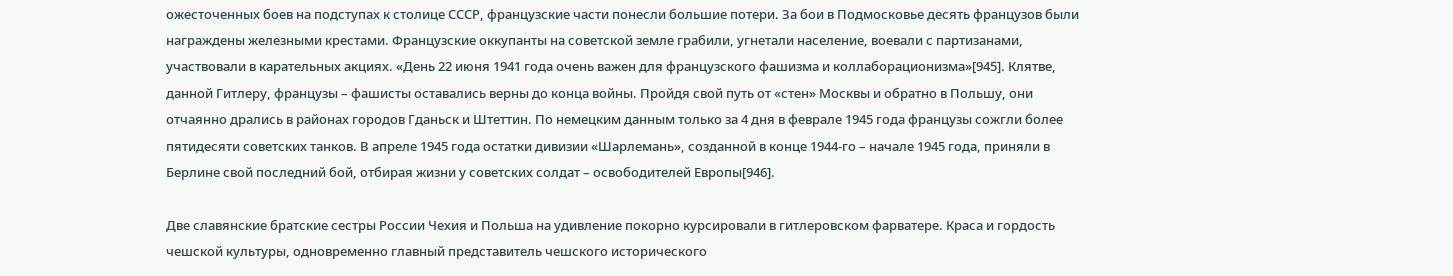ожесточенных боев на подступах к столице СССР, французские части понесли большие потери. За бои в Подмосковье десять французов были награждены железными крестами. Французские оккупанты на советской земле грабили, угнетали население, воевали с партизанами, участвовали в карательных акциях. «День 22 июня 1941 года очень важен для французского фашизма и коллаборационизма»[945]. Клятве, данной Гитлеру, французы – фашисты оставались верны до конца войны. Пройдя свой путь от «стен» Москвы и обратно в Польшу, они отчаянно дрались в районах городов Гданьск и Штеттин. По немецким данным только за 4 дня в феврале 1945 года французы сожгли более пятидесяти советских танков. В апреле 1945 года остатки дивизии «Шарлемань», созданной в конце 1944-го – начале 1945 года, приняли в Берлине свой последний бой, отбирая жизни у советских солдат – освободителей Европы[946].

Две славянские братские сестры России Чехия и Польша на удивление покорно курсировали в гитлеровском фарватере. Краса и гордость чешской культуры, одновременно главный представитель чешского исторического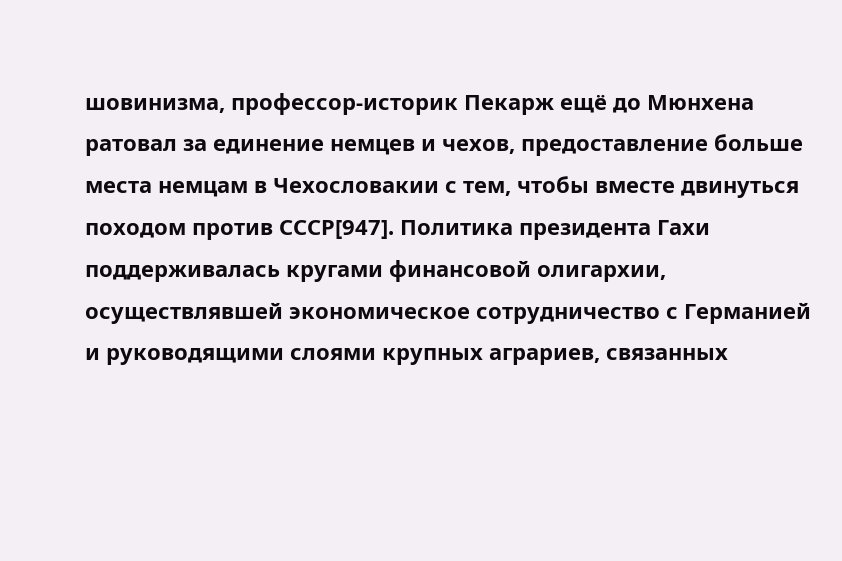шовинизма, профессор-историк Пекарж ещё до Мюнхена ратовал за единение немцев и чехов, предоставление больше места немцам в Чехословакии с тем, чтобы вместе двинуться походом против СССР[947]. Политика президента Гахи поддерживалась кругами финансовой олигархии, осуществлявшей экономическое сотрудничество с Германией и руководящими слоями крупных аграриев, связанных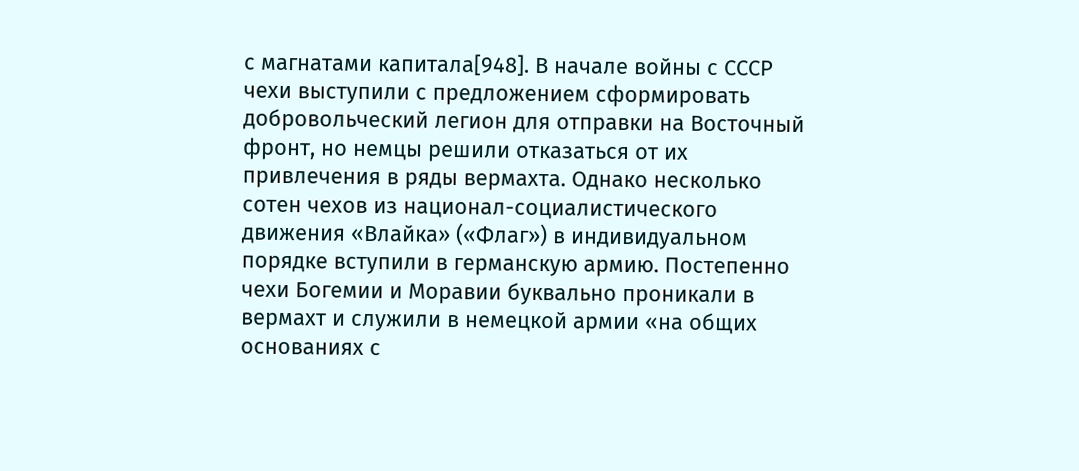с магнатами капитала[948]. В начале войны с СССР чехи выступили с предложением сформировать добровольческий легион для отправки на Восточный фронт, но немцы решили отказаться от их привлечения в ряды вермахта. Однако несколько сотен чехов из национал-социалистического движения «Влайка» («Флаг») в индивидуальном порядке вступили в германскую армию. Постепенно чехи Богемии и Моравии буквально проникали в вермахт и служили в немецкой армии «на общих основаниях с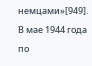немцами»[949]. В мае 1944 года по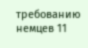требованию немцев 11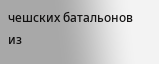чешских батальонов из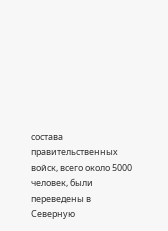состава правительственных войск, всего около 5000 человек, были переведены в Северную